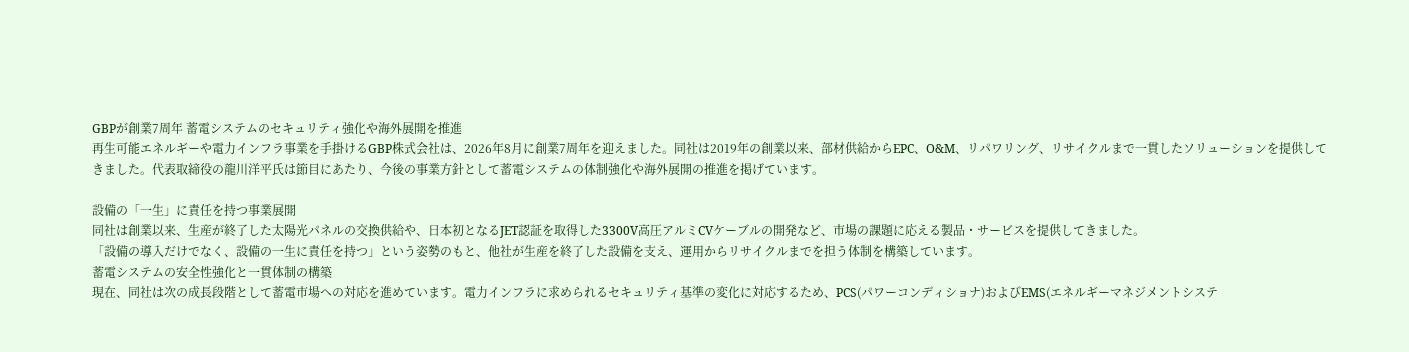GBPが創業7周年 蓄電システムのセキュリティ強化や海外展開を推進
再生可能エネルギーや電力インフラ事業を手掛けるGBP株式会社は、2026年8月に創業7周年を迎えました。同社は2019年の創業以来、部材供給からEPC、O&M、リパワリング、リサイクルまで一貫したソリューションを提供してきました。代表取締役の龍川洋平氏は節目にあたり、今後の事業方針として蓄電システムの体制強化や海外展開の推進を掲げています。

設備の「一生」に責任を持つ事業展開
同社は創業以来、生産が終了した太陽光パネルの交換供給や、日本初となるJET認証を取得した3300V高圧アルミCVケーブルの開発など、市場の課題に応える製品・サービスを提供してきました。
「設備の導入だけでなく、設備の一生に責任を持つ」という姿勢のもと、他社が生産を終了した設備を支え、運用からリサイクルまでを担う体制を構築しています。
蓄電システムの安全性強化と一貫体制の構築
現在、同社は次の成長段階として蓄電市場への対応を進めています。電力インフラに求められるセキュリティ基準の変化に対応するため、PCS(パワーコンディショナ)およびEMS(エネルギーマネジメントシステ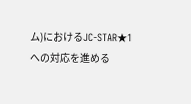ム)におけるJC-STAR★1への対応を進める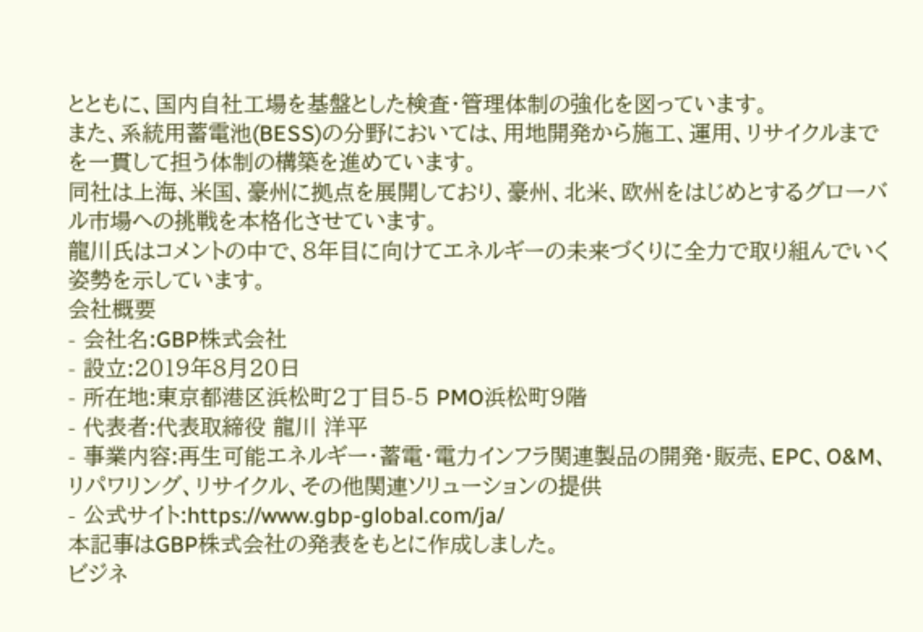とともに、国内自社工場を基盤とした検査・管理体制の強化を図っています。
また、系統用蓄電池(BESS)の分野においては、用地開発から施工、運用、リサイクルまでを一貫して担う体制の構築を進めています。
同社は上海、米国、豪州に拠点を展開しており、豪州、北米、欧州をはじめとするグローバル市場への挑戦を本格化させています。
龍川氏はコメントの中で、8年目に向けてエネルギーの未来づくりに全力で取り組んでいく姿勢を示しています。
会社概要
- 会社名:GBP株式会社
- 設立:2019年8月20日
- 所在地:東京都港区浜松町2丁目5-5 PMO浜松町9階
- 代表者:代表取締役 龍川 洋平
- 事業内容:再生可能エネルギー・蓄電・電力インフラ関連製品の開発・販売、EPC、O&M、リパワリング、リサイクル、その他関連ソリューションの提供
- 公式サイト:https://www.gbp-global.com/ja/
本記事はGBP株式会社の発表をもとに作成しました。
ビジネ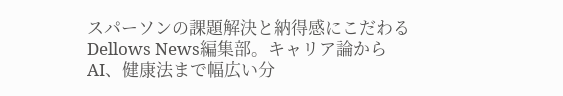スパーソンの課題解決と納得感にこだわるDellows News編集部。キャリア論からAI、健康法まで幅広い分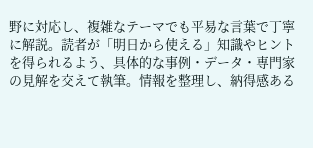野に対応し、複雑なテーマでも平易な言葉で丁寧に解説。読者が「明日から使える」知識やヒントを得られるよう、具体的な事例・データ・専門家の見解を交えて執筆。情報を整理し、納得感ある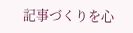記事づくりを心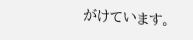がけています。